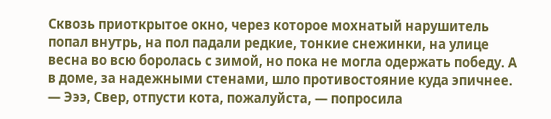Сквозь приоткрытое окно, через которое мохнатый нарушитель попал внутрь, на пол падали редкие, тонкие снежинки, на улице весна во всю боролась с зимой, но пока не могла одержать победу. А в доме, за надежными стенами, шло противостояние куда эпичнее.
— Эээ, Свер, отпусти кота, пожалуйста, — попросила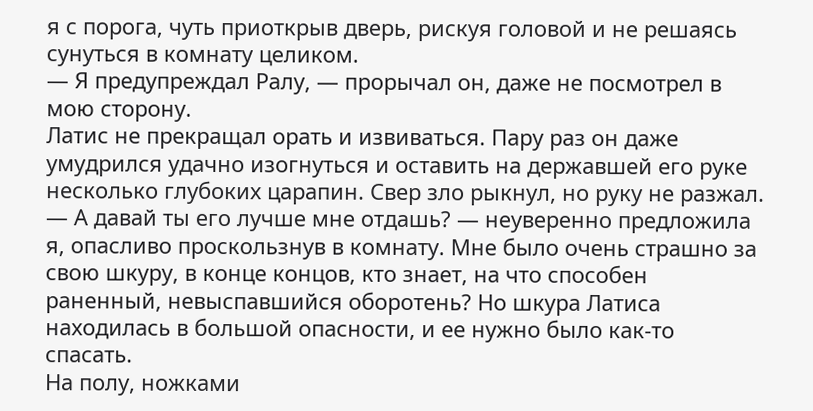я с порога, чуть приоткрыв дверь, рискуя головой и не решаясь сунуться в комнату целиком.
— Я предупреждал Ралу, — прорычал он, даже не посмотрел в мою сторону.
Латис не прекращал орать и извиваться. Пару раз он даже умудрился удачно изогнуться и оставить на державшей его руке несколько глубоких царапин. Свер зло рыкнул, но руку не разжал.
— А давай ты его лучше мне отдашь? — неуверенно предложила я, опасливо проскользнув в комнату. Мне было очень страшно за свою шкуру, в конце концов, кто знает, на что способен раненный, невыспавшийся оборотень? Но шкура Латиса находилась в большой опасности, и ее нужно было как-то спасать.
На полу, ножками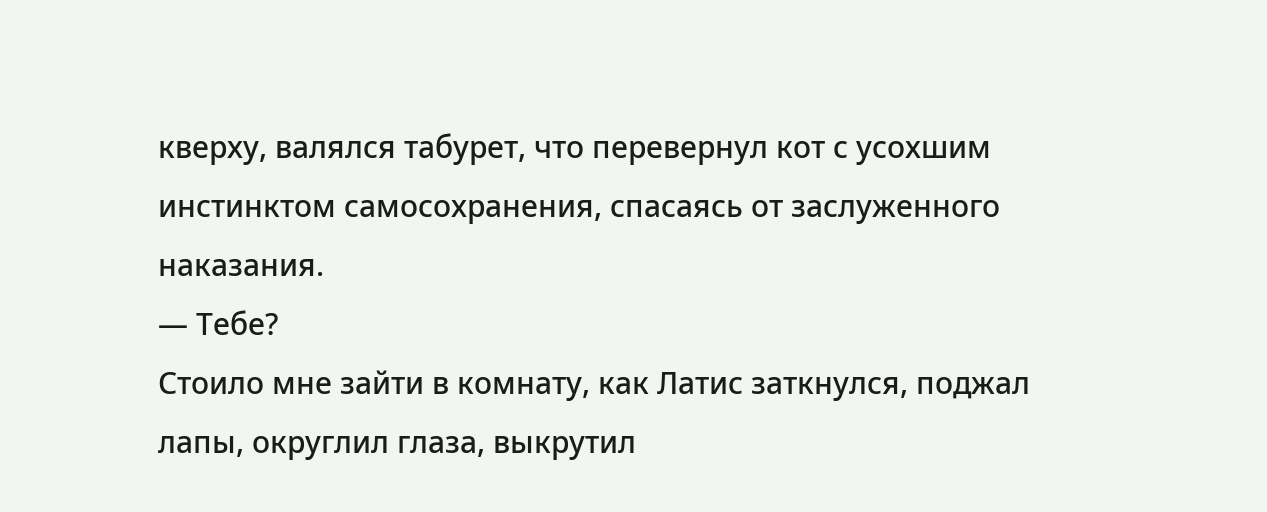кверху, валялся табурет, что перевернул кот с усохшим инстинктом самосохранения, спасаясь от заслуженного наказания.
— Тебе?
Стоило мне зайти в комнату, как Латис заткнулся, поджал лапы, округлил глаза, выкрутил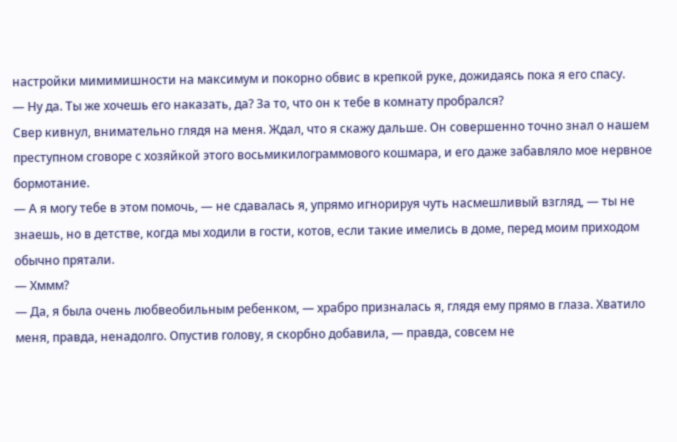настройки мимимишности на максимум и покорно обвис в крепкой руке, дожидаясь пока я его спасу.
— Ну да. Ты же хочешь его наказать, да? За то, что он к тебе в комнату пробрался?
Свер кивнул, внимательно глядя на меня. Ждал, что я скажу дальше. Он совершенно точно знал о нашем преступном сговоре с хозяйкой этого восьмикилограммового кошмара, и его даже забавляло мое нервное бормотание.
— А я могу тебе в этом помочь, — не сдавалась я, упрямо игнорируя чуть насмешливый взгляд, — ты не знаешь, но в детстве, когда мы ходили в гости, котов, если такие имелись в доме, перед моим приходом обычно прятали.
— Хммм?
— Да, я была очень любвеобильным ребенком, — храбро призналась я, глядя ему прямо в глаза. Хватило меня, правда, ненадолго. Опустив голову, я скорбно добавила, — правда, совсем не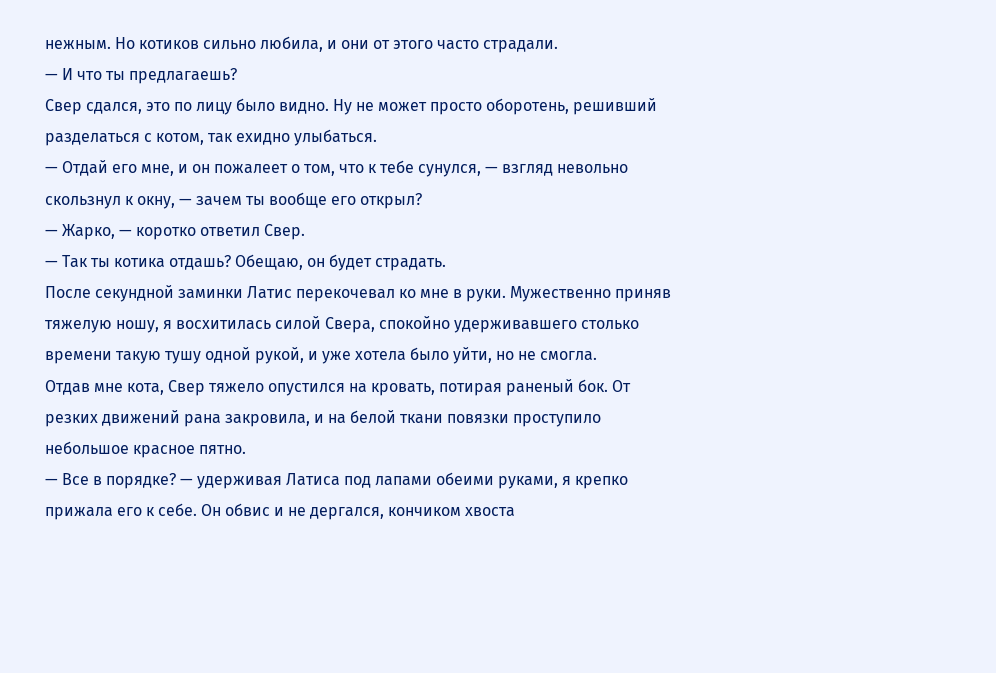нежным. Но котиков сильно любила, и они от этого часто страдали.
— И что ты предлагаешь?
Свер сдался, это по лицу было видно. Ну не может просто оборотень, решивший разделаться с котом, так ехидно улыбаться.
— Отдай его мне, и он пожалеет о том, что к тебе сунулся, — взгляд невольно скользнул к окну, — зачем ты вообще его открыл?
— Жарко, — коротко ответил Свер.
— Так ты котика отдашь? Обещаю, он будет страдать.
После секундной заминки Латис перекочевал ко мне в руки. Мужественно приняв тяжелую ношу, я восхитилась силой Свера, спокойно удерживавшего столько времени такую тушу одной рукой, и уже хотела было уйти, но не смогла.
Отдав мне кота, Свер тяжело опустился на кровать, потирая раненый бок. От резких движений рана закровила, и на белой ткани повязки проступило небольшое красное пятно.
— Все в порядке? — удерживая Латиса под лапами обеими руками, я крепко прижала его к себе. Он обвис и не дергался, кончиком хвоста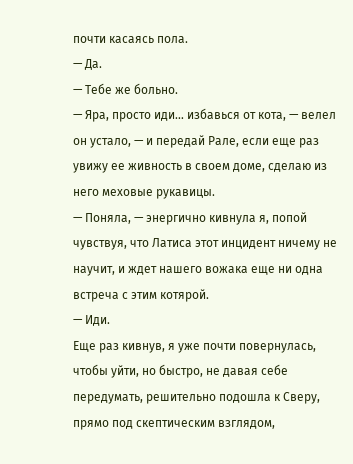почти касаясь пола.
— Да.
— Тебе же больно.
— Яра, просто иди… избавься от кота, — велел он устало, — и передай Рале, если еще раз увижу ее живность в своем доме, сделаю из него меховые рукавицы.
— Поняла, — энергично кивнула я, попой чувствуя, что Латиса этот инцидент ничему не научит, и ждет нашего вожака еще ни одна встреча с этим котярой.
— Иди.
Еще раз кивнув, я уже почти повернулась, чтобы уйти, но быстро, не давая себе передумать, решительно подошла к Сверу, прямо под скептическим взглядом,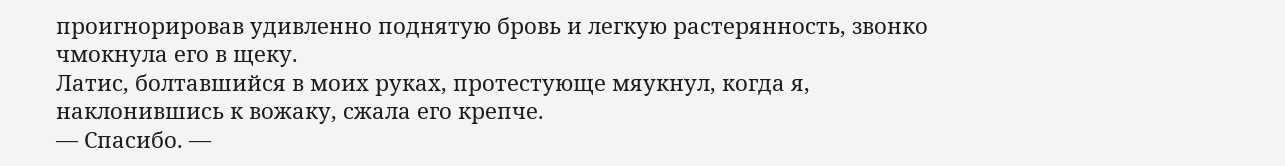проигнорировав удивленно поднятую бровь и легкую растерянность, звонко чмокнула его в щеку.
Латис, болтавшийся в моих руках, протестующе мяукнул, когда я, наклонившись к вожаку, сжала его крепче.
— Спасибо. —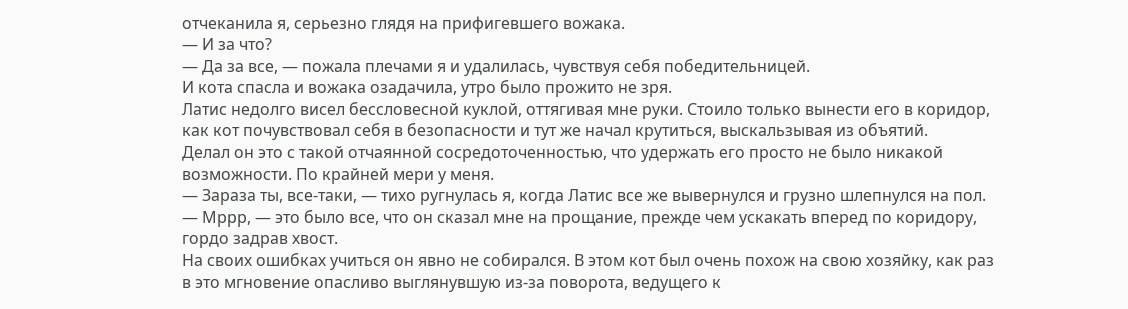отчеканила я, серьезно глядя на прифигевшего вожака.
— И за что?
— Да за все, — пожала плечами я и удалилась, чувствуя себя победительницей.
И кота спасла и вожака озадачила, утро было прожито не зря.
Латис недолго висел бессловесной куклой, оттягивая мне руки. Стоило только вынести его в коридор, как кот почувствовал себя в безопасности и тут же начал крутиться, выскальзывая из объятий.
Делал он это с такой отчаянной сосредоточенностью, что удержать его просто не было никакой возможности. По крайней мери у меня.
— Зараза ты, все-таки, — тихо ругнулась я, когда Латис все же вывернулся и грузно шлепнулся на пол.
— Мррр, — это было все, что он сказал мне на прощание, прежде чем ускакать вперед по коридору, гордо задрав хвост.
На своих ошибках учиться он явно не собирался. В этом кот был очень похож на свою хозяйку, как раз в это мгновение опасливо выглянувшую из-за поворота, ведущего к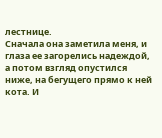лестнице.
Сначала она заметила меня, и глаза ее загорелись надеждой, а потом взгляд опустился ниже, на бегущего прямо к ней кота. И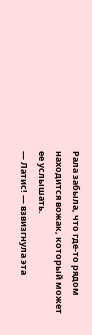Рала забыла, что где-то рядом находится вожак, который может ее услышать.
— Латис! — взвизгнула эта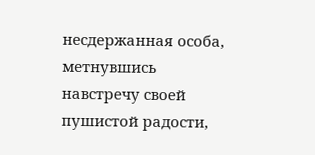несдержанная особа, метнувшись навстречу своей пушистой радости,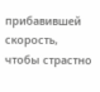прибавившей скорость, чтобы страстно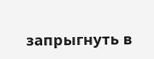запрыгнуть в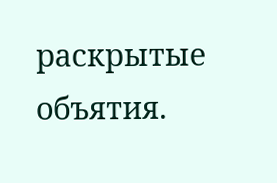раскрытые объятия.